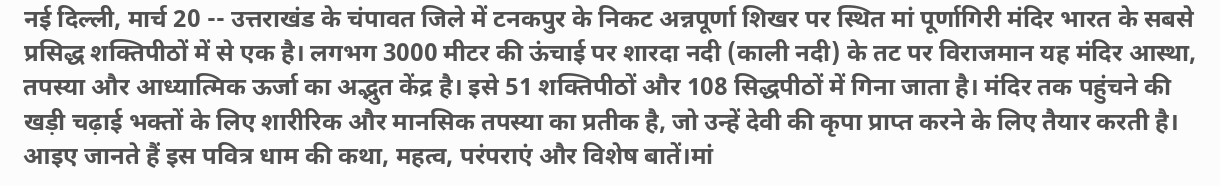नई दिल्ली, मार्च 20 -- उत्तराखंड के चंपावत जिले में टनकपुर के निकट अन्नपूर्णा शिखर पर स्थित मां पूर्णागिरी मंदिर भारत के सबसे प्रसिद्ध शक्तिपीठों में से एक है। लगभग 3000 मीटर की ऊंचाई पर शारदा नदी (काली नदी) के तट पर विराजमान यह मंदिर आस्था, तपस्या और आध्यात्मिक ऊर्जा का अद्भुत केंद्र है। इसे 51 शक्तिपीठों और 108 सिद्धपीठों में गिना जाता है। मंदिर तक पहुंचने की खड़ी चढ़ाई भक्तों के लिए शारीरिक और मानसिक तपस्या का प्रतीक है, जो उन्हें देवी की कृपा प्राप्त करने के लिए तैयार करती है। आइए जानते हैं इस पवित्र धाम की कथा, महत्व, परंपराएं और विशेष बातें।मां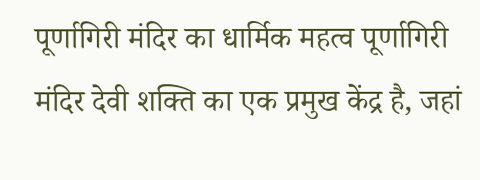पूर्णागिरी मंदिर का धार्मिक महत्व पूर्णागिरी मंदिर देवी शक्ति का एक प्रमुख केंद्र है, जहां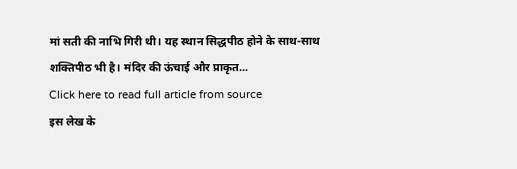मां सती की नाभि गिरी थी। यह स्थान सिद्धपीठ होने के साथ-साथ शक्तिपीठ भी है। मंदिर की ऊंचाई और प्राकृत...
Click here to read full article from source
इस लेख के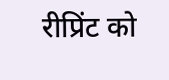रीप्रिंट को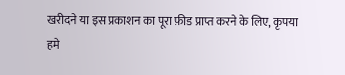खरीदने या इस प्रकाशन का पूरा फ़ीड प्राप्त करने के लिए, कृपया
हमे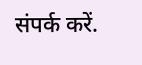संपर्क करें.